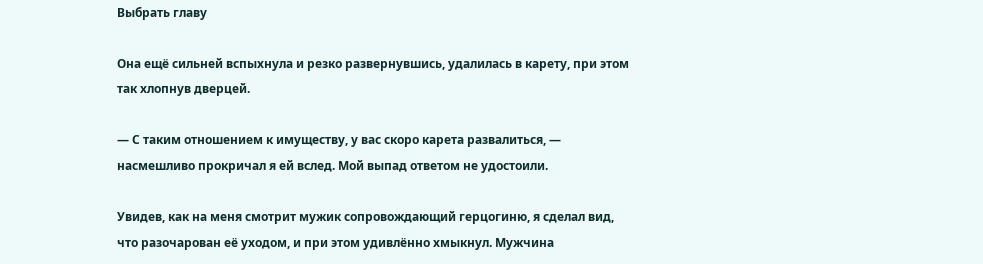Выбрать главу

Она ещё сильней вспыхнула и резко развернувшись, удалилась в карету, при этом так хлопнув дверцей.

— С таким отношением к имуществу, у вас скоро карета развалиться, — насмешливо прокричал я ей вслед. Мой выпад ответом не удостоили.

Увидев, как на меня смотрит мужик сопровождающий герцогиню, я сделал вид, что разочарован её уходом, и при этом удивлённо хмыкнул. Мужчина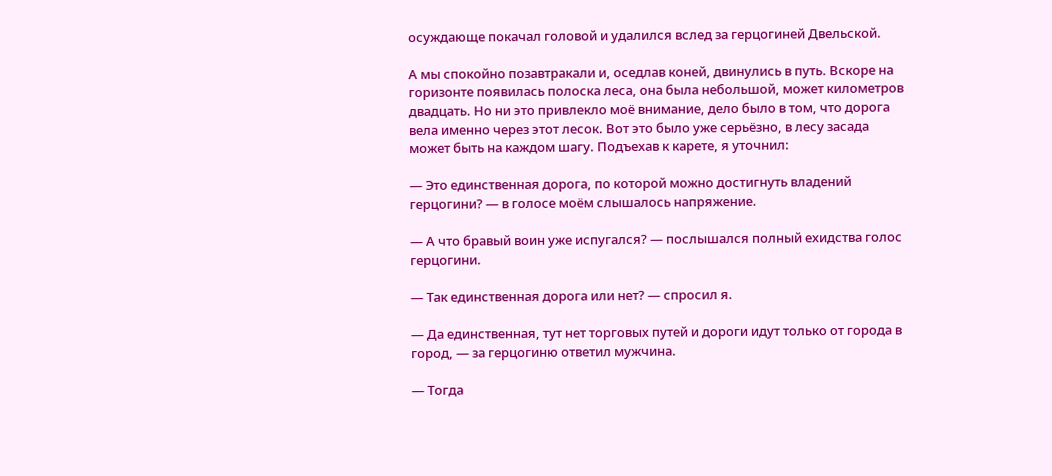осуждающе покачал головой и удалился вслед за герцогиней Двельской.

А мы спокойно позавтракали и, оседлав коней, двинулись в путь. Вскоре на горизонте появилась полоска леса, она была небольшой, может километров двадцать. Но ни это привлекло моё внимание, дело было в том, что дорога вела именно через этот лесок. Вот это было уже серьёзно, в лесу засада может быть на каждом шагу. Подъехав к карете, я уточнил:

— Это единственная дорога, по которой можно достигнуть владений герцогини? — в голосе моём слышалось напряжение.

— А что бравый воин уже испугался? — послышался полный ехидства голос герцогини.

— Так единственная дорога или нет? — спросил я.

— Да единственная, тут нет торговых путей и дороги идут только от города в город, — за герцогиню ответил мужчина.

— Тогда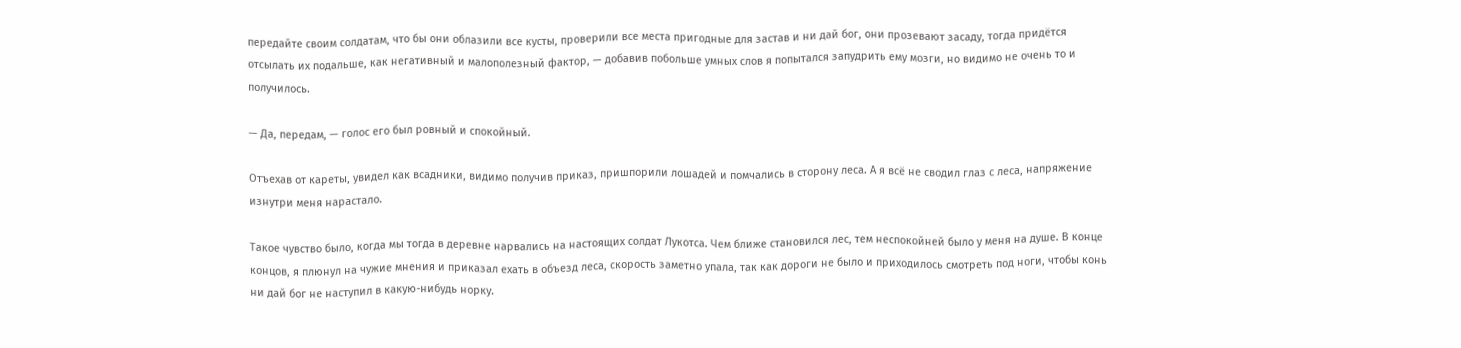передайте своим солдатам, что бы они облазили все кусты, проверили все места пригодные для застав и ни дай бог, они прозевают засаду, тогда придётся отсылать их подальше, как негативный и малополезный фактор, — добавив побольше умных слов я попытался запудрить ему мозги, но видимо не очень то и получилось.

— Да, передам, — голос его был ровный и спокойный.

Отъехав от кареты, увидел как всадники, видимо получив приказ, пришпорили лошадей и помчались в сторону леса. А я всё не сводил глаз с леса, напряжение изнутри меня нарастало.

Такое чувство было, когда мы тогда в деревне нарвались на настоящих солдат Лукотса. Чем ближе становился лес, тем неспокойней было у меня на душе. В конце концов, я плюнул на чужие мнения и приказал ехать в объезд леса, скорость заметно упала, так как дороги не было и приходилось смотреть под ноги, чтобы конь ни дай бог не наступил в какую-нибудь норку.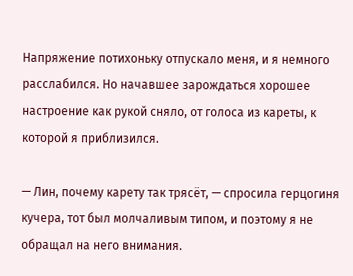Напряжение потихоньку отпускало меня, и я немного расслабился. Но начавшее зарождаться хорошее настроение как рукой сняло, от голоса из кареты, к которой я приблизился.

— Лин, почему карету так трясёт, — спросила герцогиня кучера, тот был молчаливым типом, и поэтому я не обращал на него внимания.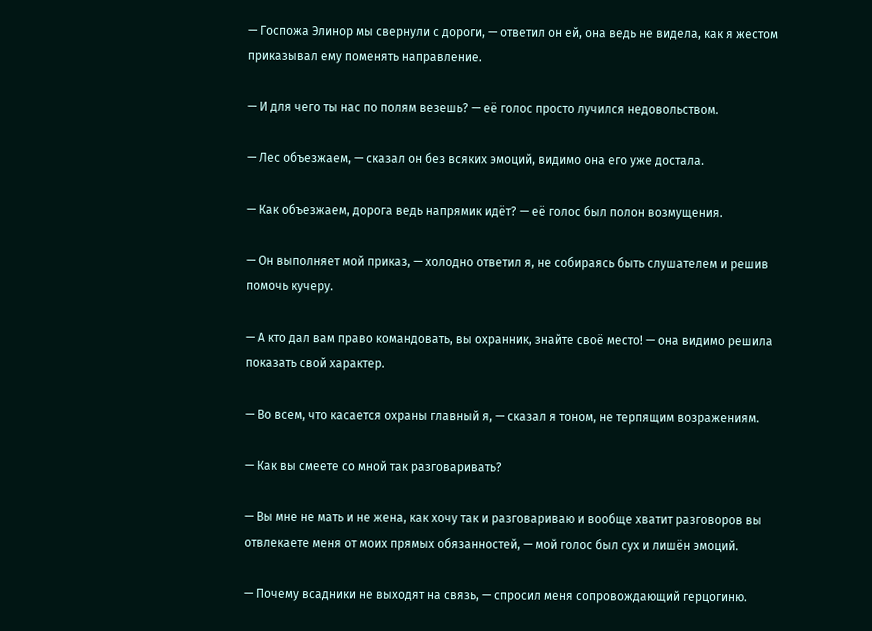— Госпожа Элинор мы свернули с дороги, — ответил он ей, она ведь не видела, как я жестом приказывал ему поменять направление.

— И для чего ты нас по полям везешь? — её голос просто лучился недовольством.

— Лес объезжаем, — сказал он без всяких эмоций, видимо она его уже достала.

— Как объезжаем, дорога ведь напрямик идёт? — её голос был полон возмущения.

— Он выполняет мой приказ, — холодно ответил я, не собираясь быть слушателем и решив помочь кучеру.

— А кто дал вам право командовать, вы охранник, знайте своё место! — она видимо решила показать свой характер.

— Во всем, что касается охраны главный я, — сказал я тоном, не терпящим возражениям.

— Как вы смеете со мной так разговаривать?

— Вы мне не мать и не жена, как хочу так и разговариваю и вообще хватит разговоров вы отвлекаете меня от моих прямых обязанностей, — мой голос был сух и лишён эмоций.

— Почему всадники не выходят на связь, — спросил меня сопровождающий герцогиню.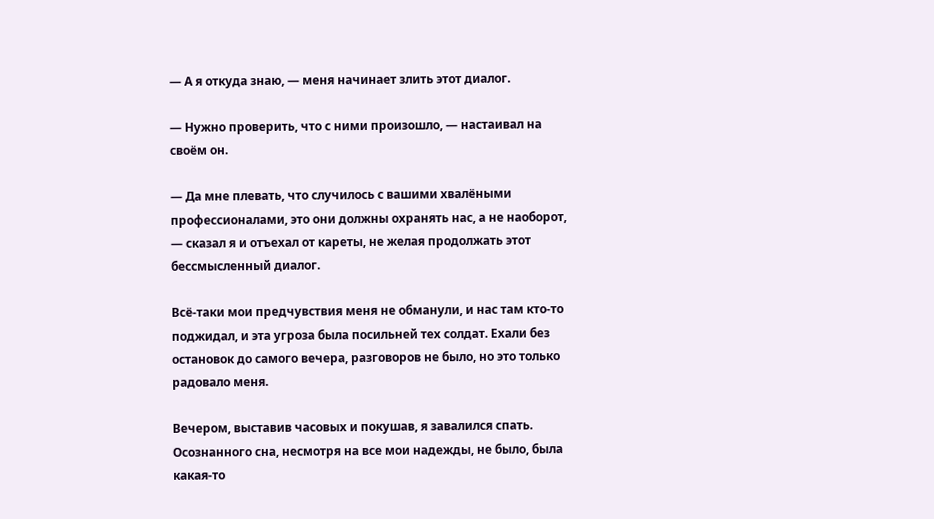— А я откуда знаю, — меня начинает злить этот диалог.

— Нужно проверить, что с ними произошло, — настаивал на своём он.

— Да мне плевать, что случилось с вашими хвалёными профессионалами, это они должны охранять нас, а не наоборот, — сказал я и отъехал от кареты, не желая продолжать этот бессмысленный диалог.

Всё-таки мои предчувствия меня не обманули, и нас там кто-то поджидал, и эта угроза была посильней тех солдат. Ехали без остановок до самого вечера, разговоров не было, но это только радовало меня.

Вечером, выставив часовых и покушав, я завалился спать. Осознанного сна, несмотря на все мои надежды, не было, была какая-то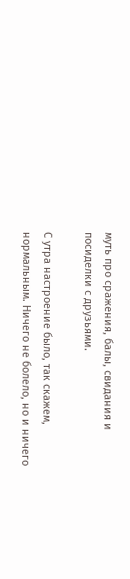муть про сражения, балы, свидания и посиделки с друзьями.

С утра настроение было, так скажем, нормальным. Ничего не болело, но и ничего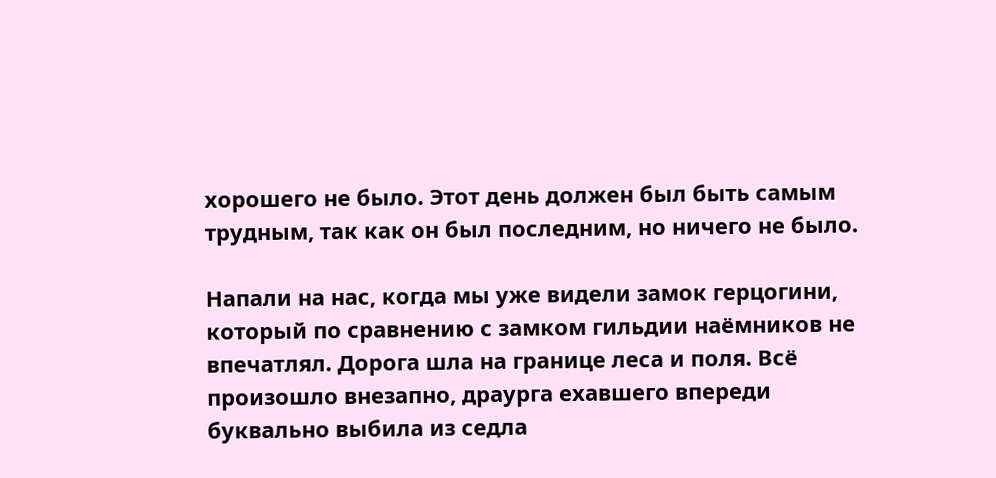хорошего не было. Этот день должен был быть самым трудным, так как он был последним, но ничего не было.

Напали на нас, когда мы уже видели замок герцогини, который по сравнению с замком гильдии наёмников не впечатлял. Дорога шла на границе леса и поля. Всё произошло внезапно, драурга ехавшего впереди буквально выбила из седла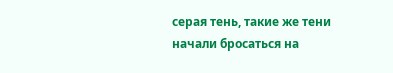серая тень, такие же тени начали бросаться на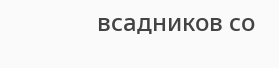всадников со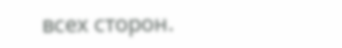всех сторон.